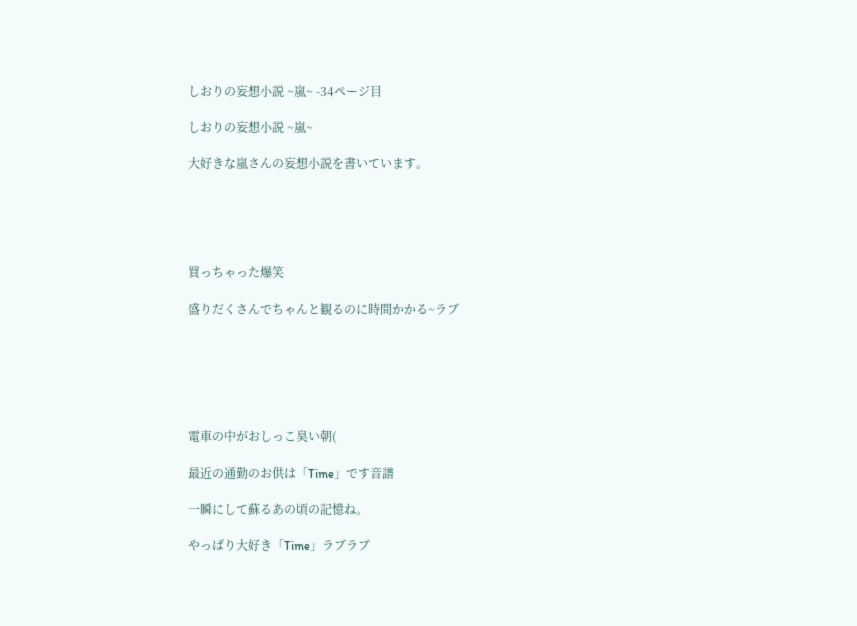しおりの妄想小説 ~嵐~ -34ページ目

しおりの妄想小説 ~嵐~

大好きな嵐さんの妄想小説を書いています。





買っちゃった爆笑

盛りだくさんでちゃんと観るのに時間かかる~ラブ






電車の中がおしっこ臭い朝(

最近の通勤のお供は「Time」です音譜

一瞬にして蘇るあの頃の記憶ね。

やっぱり大好き「Time」ラブラブ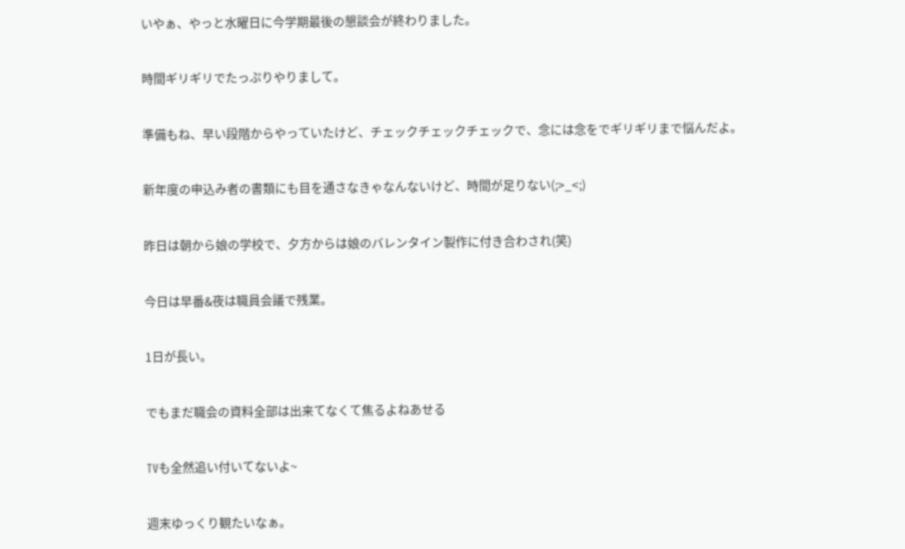いやぁ、やっと水曜日に今学期最後の懇談会が終わりました。

時間ギリギリでたっぷりやりまして。

準備もね、早い段階からやっていたけど、チェックチェックチェックで、念には念をでギリギリまで悩んだよ。

新年度の申込み者の書類にも目を通さなきゃなんないけど、時間が足りない(;>_<;)

昨日は朝から娘の学校で、夕方からは娘のバレンタイン製作に付き合わされ(笑)

今日は早番&夜は職員会議で残業。

1日が長い。

でもまだ職会の資料全部は出来てなくて焦るよねあせる

TVも全然追い付いてないよ~

週末ゆっくり観たいなぁ。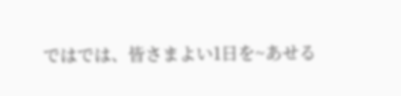ではでは、皆さまよい1日を~あせる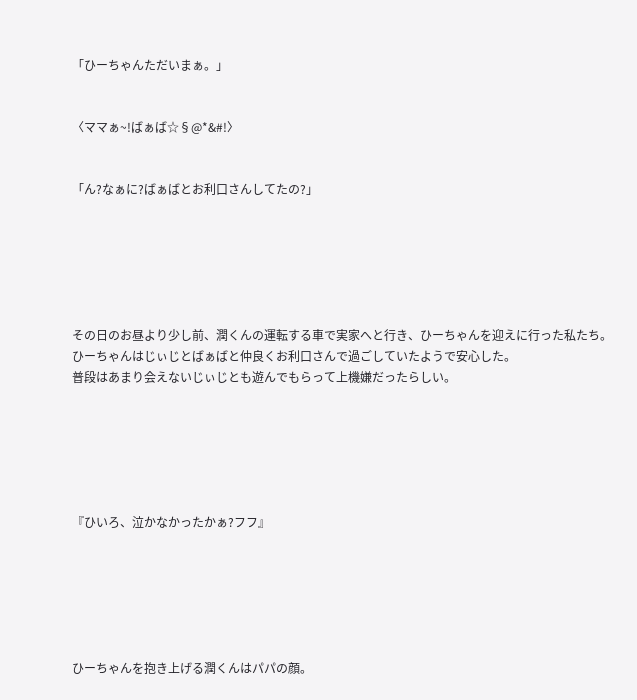「ひーちゃんただいまぁ。」


〈ママぁ~!ばぁば☆§@*&#!〉


「ん?なぁに?ばぁばとお利口さんしてたの?」






その日のお昼より少し前、潤くんの運転する車で実家へと行き、ひーちゃんを迎えに行った私たち。
ひーちゃんはじぃじとばぁばと仲良くお利口さんで過ごしていたようで安心した。
普段はあまり会えないじぃじとも遊んでもらって上機嫌だったらしい。






『ひいろ、泣かなかったかぁ?フフ』






ひーちゃんを抱き上げる潤くんはパパの顔。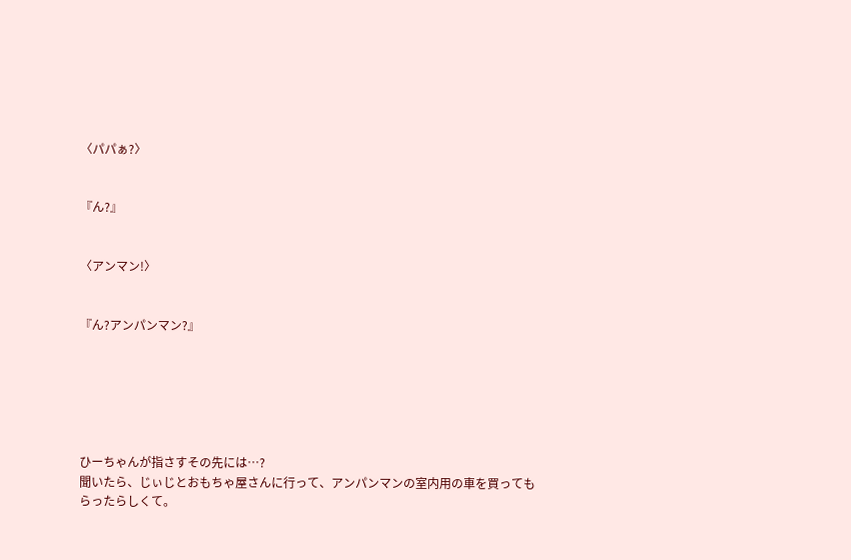〈パパぁ?〉


『ん?』


〈アンマン!〉


『ん?アンパンマン?』






ひーちゃんが指さすその先には…?
聞いたら、じぃじとおもちゃ屋さんに行って、アンパンマンの室内用の車を買ってもらったらしくて。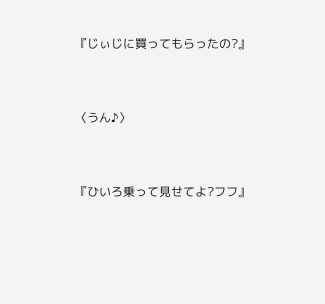『じぃじに買ってもらったの?』


〈うん♪〉


『ひいろ乗って見せてよ?フフ』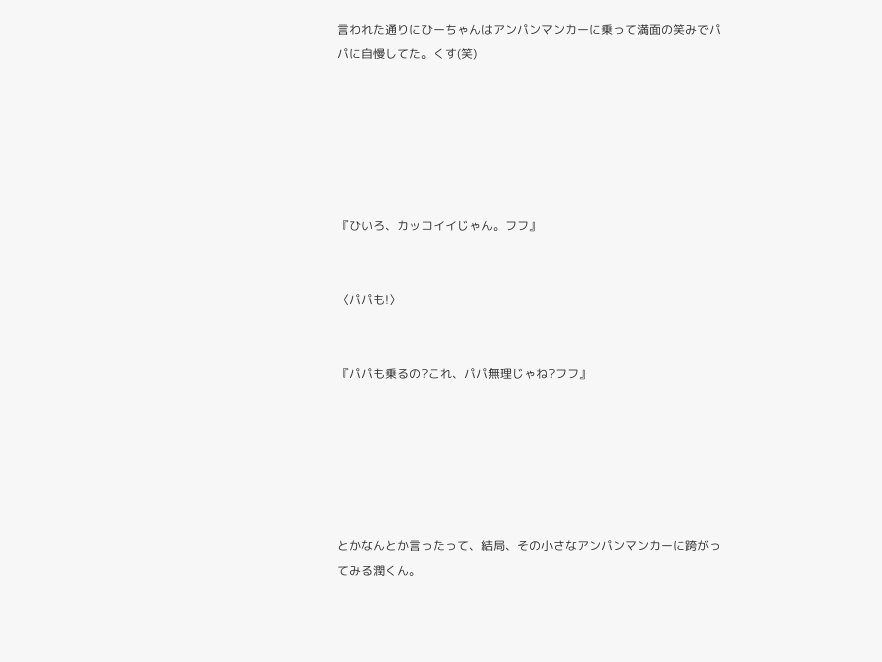言われた通りにひーちゃんはアンパンマンカーに乗って満面の笑みでパパに自慢してた。くす(笑)






『ひいろ、カッコイイじゃん。フフ』


〈パパも!〉


『パパも乗るの?これ、パパ無理じゃね?フフ』






とかなんとか言ったって、結局、その小さなアンパンマンカーに跨がってみる潤くん。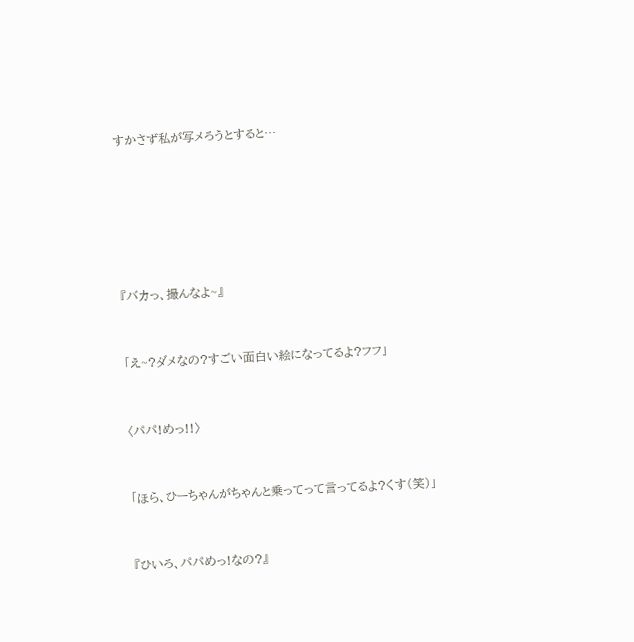すかさず私が写メろうとすると…






『バカっ、撮んなよ~』


「え~?ダメなの?すごい面白い絵になってるよ?フフ」


〈パパ!めっ!!〉


「ほら、ひーちゃんがちゃんと乗ってって言ってるよ?くす(笑)」


『ひいろ、パパめっ!なの?』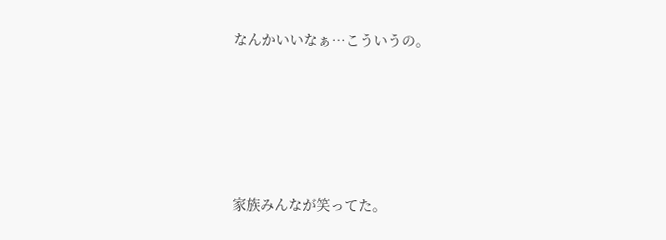なんかいいなぁ…こういうの。






家族みんなが笑ってた。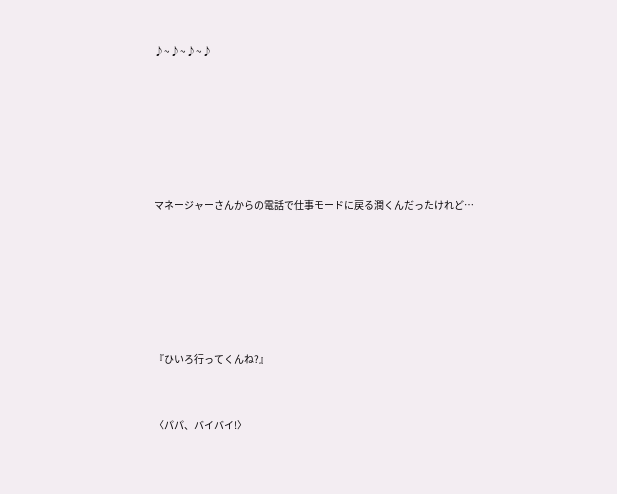♪~♪~♪~♪






マネージャーさんからの電話で仕事モードに戻る潤くんだったけれど…






『ひいろ行ってくんね?』


〈パパ、バイバイ!〉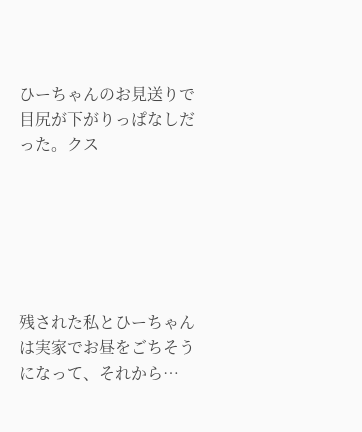ひーちゃんのお見送りで目尻が下がりっぱなしだった。クス






残された私とひーちゃんは実家でお昼をごちそうになって、それから…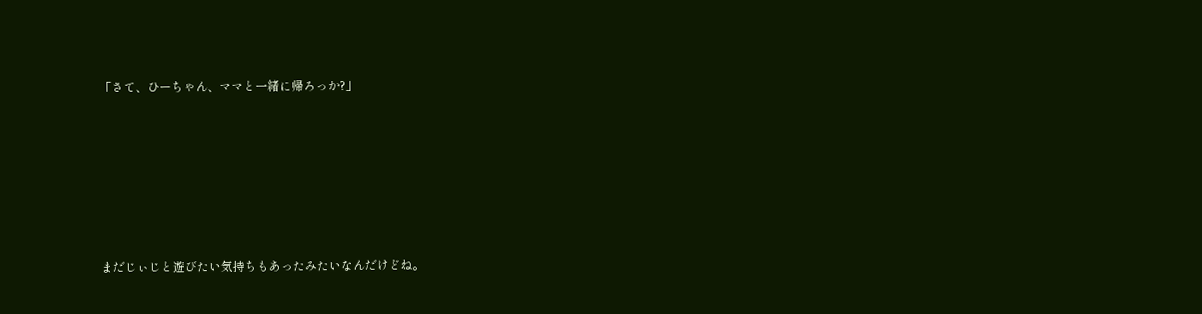「さて、ひーちゃん、ママと一緒に帰ろっか?」






まだじぃじと遊びたい気持ちもあったみたいなんだけどね。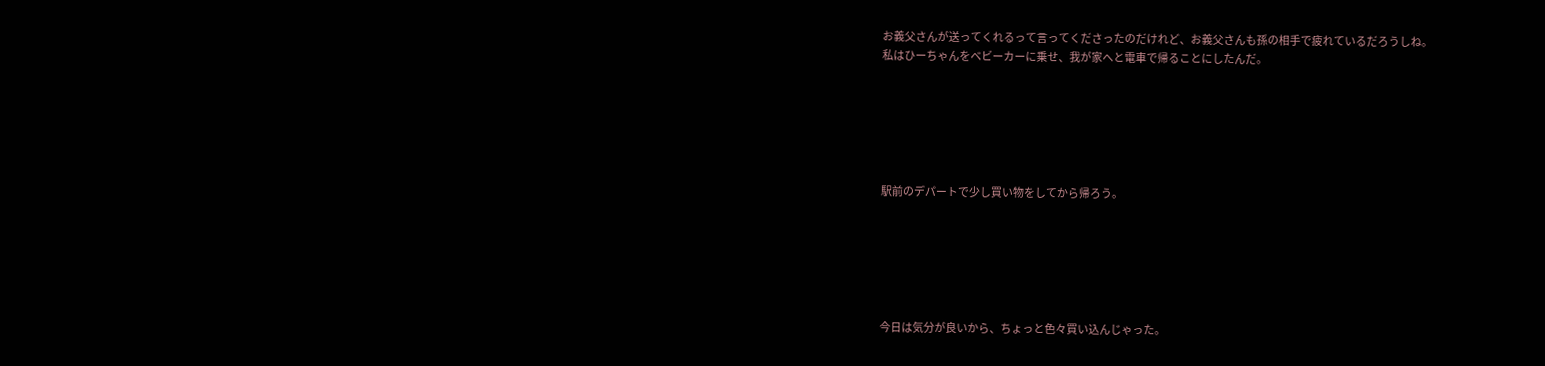お義父さんが送ってくれるって言ってくださったのだけれど、お義父さんも孫の相手で疲れているだろうしね。
私はひーちゃんをベビーカーに乗せ、我が家へと電車で帰ることにしたんだ。






駅前のデパートで少し買い物をしてから帰ろう。






今日は気分が良いから、ちょっと色々買い込んじゃった。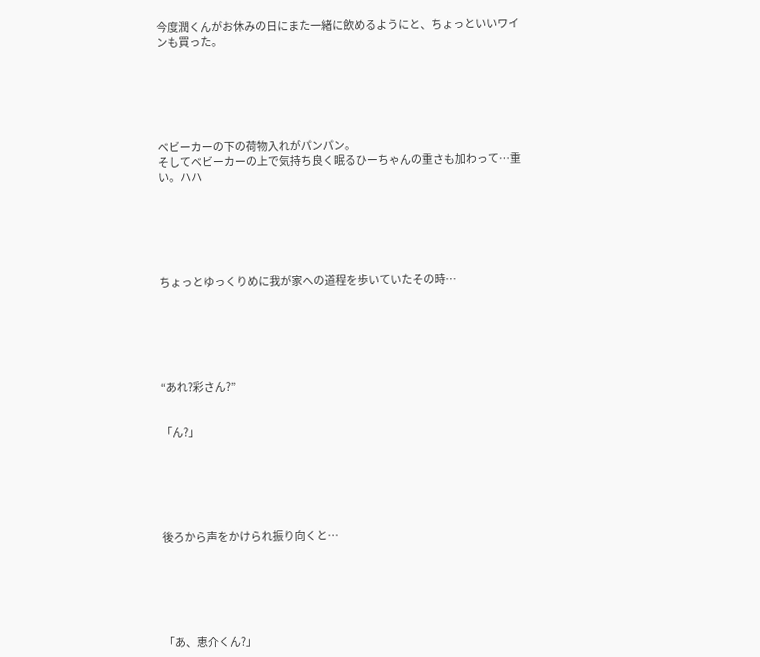今度潤くんがお休みの日にまた一緒に飲めるようにと、ちょっといいワインも買った。






ベビーカーの下の荷物入れがパンパン。
そしてベビーカーの上で気持ち良く眠るひーちゃんの重さも加わって…重い。ハハ






ちょっとゆっくりめに我が家への道程を歩いていたその時…






“あれ?彩さん?”


「ん?」






後ろから声をかけられ振り向くと…






「あ、恵介くん?」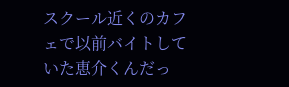スクール近くのカフェで以前バイトしていた恵介くんだっ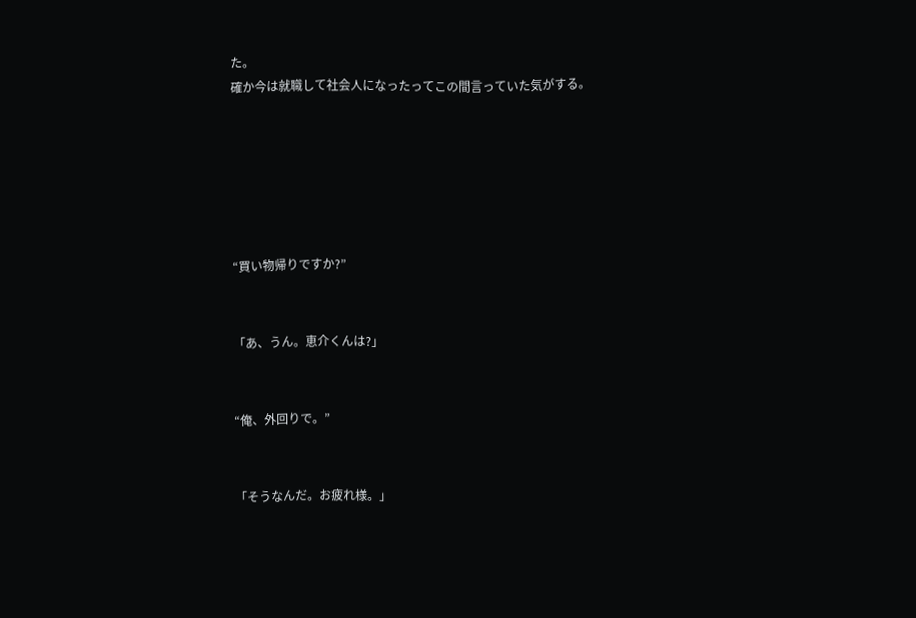た。
確か今は就職して社会人になったってこの間言っていた気がする。






“買い物帰りですか?”


「あ、うん。恵介くんは?」


“俺、外回りで。”


「そうなんだ。お疲れ様。」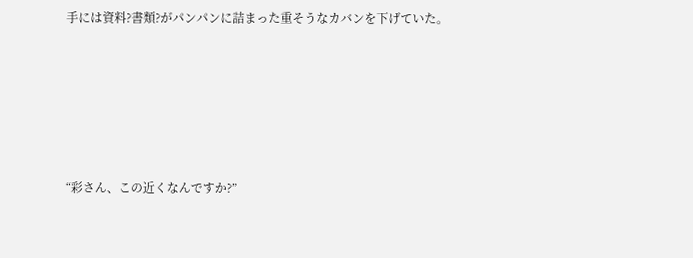手には資料?書類?がパンパンに詰まった重そうなカバンを下げていた。






“彩さん、この近くなんですか?”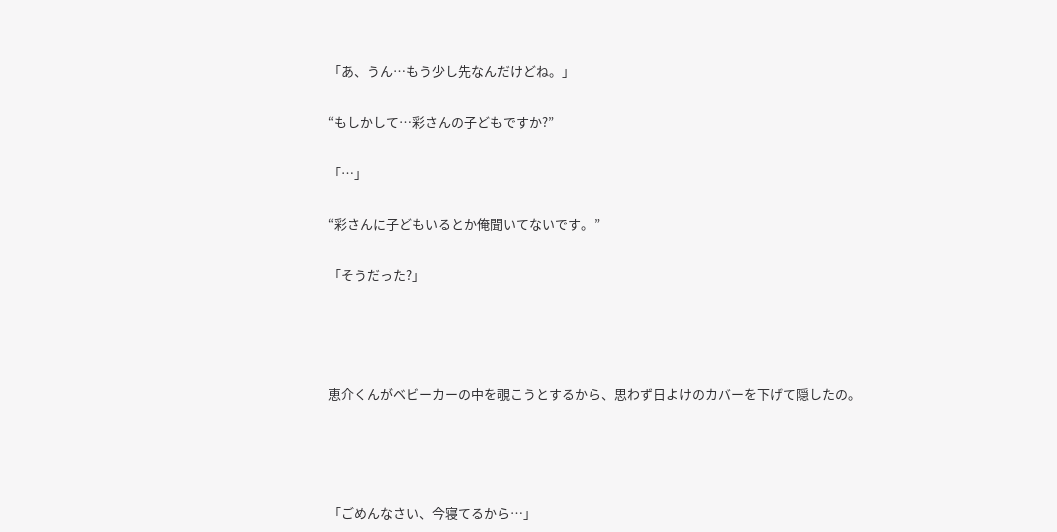「あ、うん…もう少し先なんだけどね。」


“もしかして…彩さんの子どもですか?”


「…」


“彩さんに子どもいるとか俺聞いてないです。”


「そうだった?」






恵介くんがベビーカーの中を覗こうとするから、思わず日よけのカバーを下げて隠したの。






「ごめんなさい、今寝てるから…」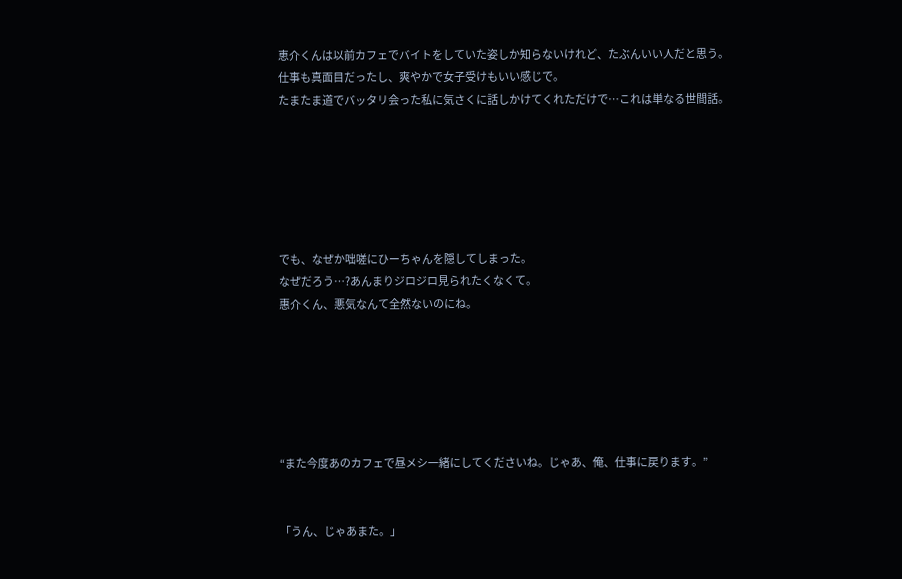恵介くんは以前カフェでバイトをしていた姿しか知らないけれど、たぶんいい人だと思う。
仕事も真面目だったし、爽やかで女子受けもいい感じで。
たまたま道でバッタリ会った私に気さくに話しかけてくれただけで…これは単なる世間話。






でも、なぜか咄嗟にひーちゃんを隠してしまった。
なぜだろう…?あんまりジロジロ見られたくなくて。
惠介くん、悪気なんて全然ないのにね。






“また今度あのカフェで昼メシ一緒にしてくださいね。じゃあ、俺、仕事に戻ります。”


「うん、じゃあまた。」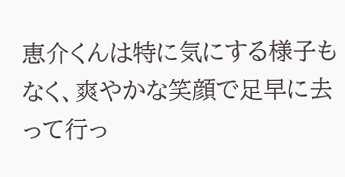恵介くんは特に気にする様子もなく、爽やかな笑顔で足早に去って行っ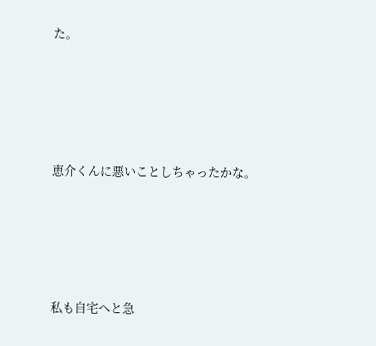た。






恵介くんに悪いことしちゃったかな。






私も自宅へと急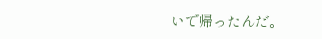いで帰ったんだ。